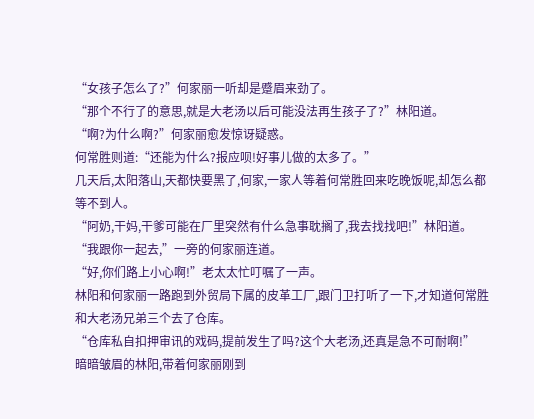“女孩子怎么了?”何家丽一听却是蹙眉来劲了。
“那个不行了的意思,就是大老汤以后可能没法再生孩子了?”林阳道。
“啊?为什么啊?”何家丽愈发惊讶疑惑。
何常胜则道:“还能为什么?报应呗!好事儿做的太多了。”
几天后,太阳落山,天都快要黑了,何家,一家人等着何常胜回来吃晚饭呢,却怎么都等不到人。
“阿奶,干妈,干爹可能在厂里突然有什么急事耽搁了,我去找找吧!”林阳道。
“我跟你一起去,”一旁的何家丽连道。
“好,你们路上小心啊!”老太太忙叮嘱了一声。
林阳和何家丽一路跑到外贸局下属的皮革工厂,跟门卫打听了一下,才知道何常胜和大老汤兄弟三个去了仓库。
“仓库私自扣押审讯的戏码,提前发生了吗?这个大老汤,还真是急不可耐啊!”
暗暗皱眉的林阳,带着何家丽刚到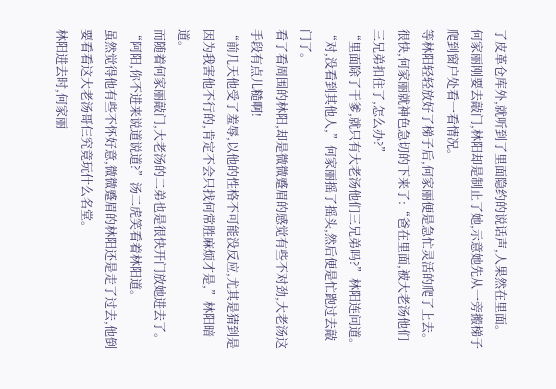了皮革仓库外,就听到了里面隐约的说话声,人果然在里面。
何家丽刚要去敲门,林阳却是制止了她,示意她先从一旁搬梯子爬到窗户处看一看情况。
等林阳轻轻放好了梯子后,何家丽便是急忙灵活的爬了上去。
很快,何家丽就神色急切的下来了:“爸在里面,被大老汤他们三兄弟扣住了,怎么办?”
“里面除了干爹,就只有大老汤他们三兄弟吗?”林阳连问道。
“对,没看到其他人,”何家丽摇了摇头,然后便是忙跑过去敲门了。
看了看周围的林阳,却是微微蹙眉的感觉有些不对劲,大老汤这手段有点儿糙啊!
“前几天他受了羞辱,以他的性格不可能没反应,尤其是猜到是因为我害他不行的,肯定不会只找何常胜麻烦才是,”林阳暗道。
而随着何家丽敲门,大老汤的二弟也是很快开门放她进去了。
“阿阳,你不进来说道说道?”汤二虎笑看着林阳道。
虽然觉得他有些不怀好意,微微蹙眉的林阳还是走了过去,他倒要看看这大老汤哥仨究竟玩什么名堂。
林阳进去时,何家丽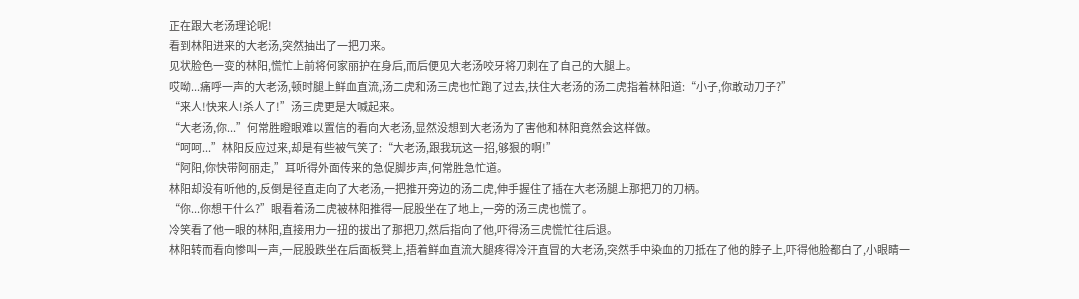正在跟大老汤理论呢!
看到林阳进来的大老汤,突然抽出了一把刀来。
见状脸色一变的林阳,慌忙上前将何家丽护在身后,而后便见大老汤咬牙将刀刺在了自己的大腿上。
哎呦...痛呼一声的大老汤,顿时腿上鲜血直流,汤二虎和汤三虎也忙跑了过去,扶住大老汤的汤二虎指着林阳道:“小子,你敢动刀子?”
“来人!快来人!杀人了!”汤三虎更是大喊起来。
“大老汤,你...”何常胜瞪眼难以置信的看向大老汤,显然没想到大老汤为了害他和林阳竟然会这样做。
“呵呵...”林阳反应过来,却是有些被气笑了:“大老汤,跟我玩这一招,够狠的啊!”
“阿阳,你快带阿丽走,”耳听得外面传来的急促脚步声,何常胜急忙道。
林阳却没有听他的,反倒是径直走向了大老汤,一把推开旁边的汤二虎,伸手握住了插在大老汤腿上那把刀的刀柄。
“你...你想干什么?”眼看着汤二虎被林阳推得一屁股坐在了地上,一旁的汤三虎也慌了。
冷笑看了他一眼的林阳,直接用力一扭的拔出了那把刀,然后指向了他,吓得汤三虎慌忙往后退。
林阳转而看向惨叫一声,一屁股跌坐在后面板凳上,捂着鲜血直流大腿疼得冷汗直冒的大老汤,突然手中染血的刀抵在了他的脖子上,吓得他脸都白了,小眼睛一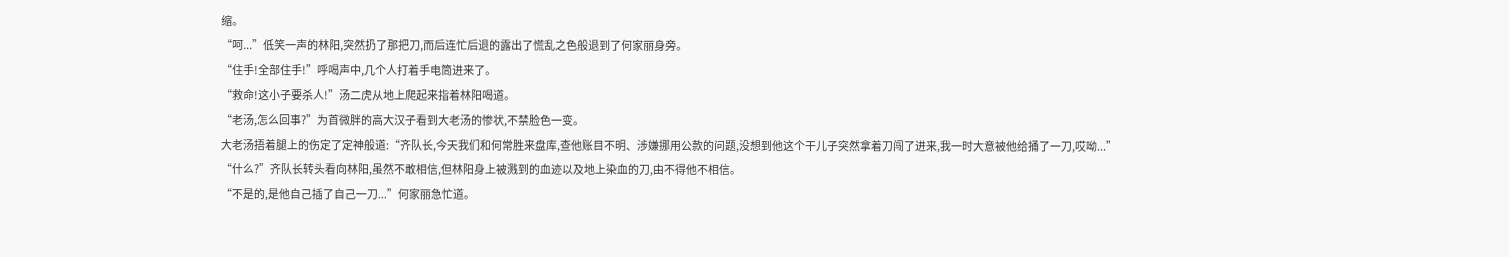缩。
“呵...”低笑一声的林阳,突然扔了那把刀,而后连忙后退的露出了慌乱之色般退到了何家丽身旁。
“住手!全部住手!”呼喝声中,几个人打着手电筒进来了。
“救命!这小子要杀人!”汤二虎从地上爬起来指着林阳喝道。
“老汤,怎么回事?”为首微胖的高大汉子看到大老汤的惨状,不禁脸色一变。
大老汤捂着腿上的伤定了定神般道:“齐队长,今天我们和何常胜来盘库,查他账目不明、涉嫌挪用公款的问题,没想到他这个干儿子突然拿着刀闯了进来,我一时大意被他给捅了一刀,哎呦...”
“什么?”齐队长转头看向林阳,虽然不敢相信,但林阳身上被溅到的血迹以及地上染血的刀,由不得他不相信。
“不是的,是他自己插了自己一刀...”何家丽急忙道。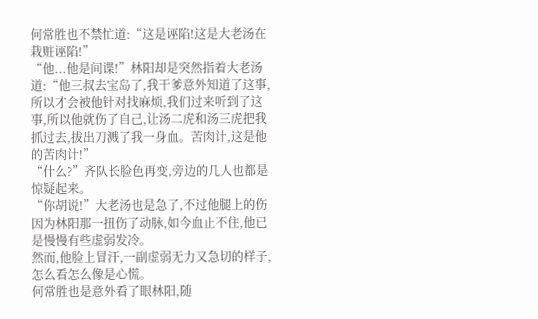何常胜也不禁忙道:“这是诬陷!这是大老汤在栽赃诬陷!”
“他...他是间谍!”林阳却是突然指着大老汤道:“他三叔去宝岛了,我干爹意外知道了这事,所以才会被他针对找麻烦,我们过来听到了这事,所以他就伤了自己,让汤二虎和汤三虎把我抓过去,拔出刀溅了我一身血。苦肉计,这是他的苦肉计!”
“什么?”齐队长脸色再变,旁边的几人也都是惊疑起来。
“你胡说!”大老汤也是急了,不过他腿上的伤因为林阳那一扭伤了动脉,如今血止不住,他已是慢慢有些虚弱发冷。
然而,他脸上冒汗,一副虚弱无力又急切的样子,怎么看怎么像是心慌。
何常胜也是意外看了眼林阳,随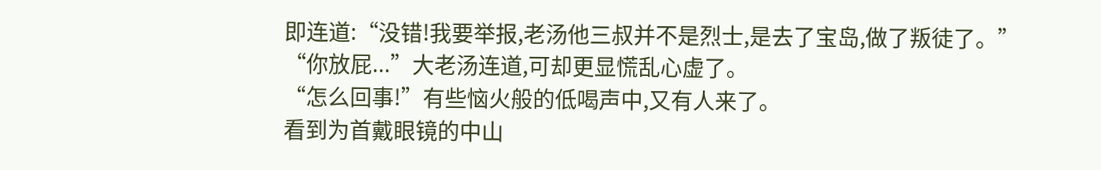即连道:“没错!我要举报,老汤他三叔并不是烈士,是去了宝岛,做了叛徒了。”
“你放屁...”大老汤连道,可却更显慌乱心虚了。
“怎么回事!”有些恼火般的低喝声中,又有人来了。
看到为首戴眼镜的中山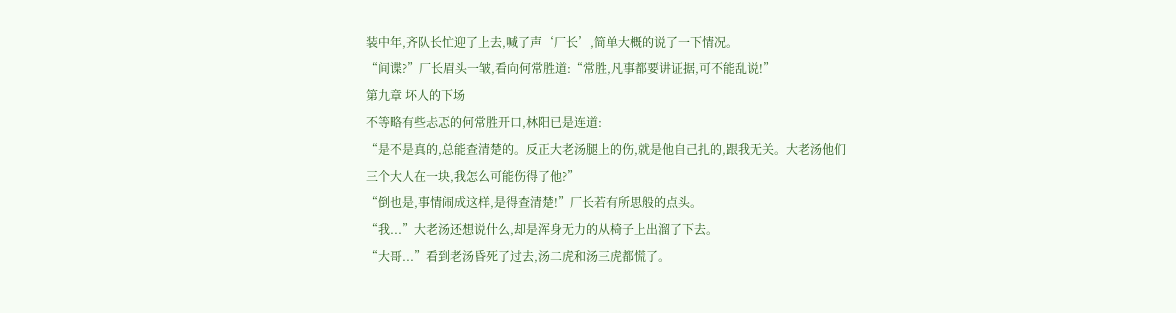装中年,齐队长忙迎了上去,喊了声‘厂长’,简单大概的说了一下情况。
“间谍?”厂长眉头一皱,看向何常胜道:“常胜,凡事都要讲证据,可不能乱说!”
第九章 坏人的下场
不等略有些忐忑的何常胜开口,林阳已是连道:
“是不是真的,总能查清楚的。反正大老汤腿上的伤,就是他自己扎的,跟我无关。大老汤他们三个大人在一块,我怎么可能伤得了他?”
“倒也是,事情闹成这样,是得查清楚!”厂长若有所思般的点头。
“我...”大老汤还想说什么,却是浑身无力的从椅子上出溜了下去。
“大哥...”看到老汤昏死了过去,汤二虎和汤三虎都慌了。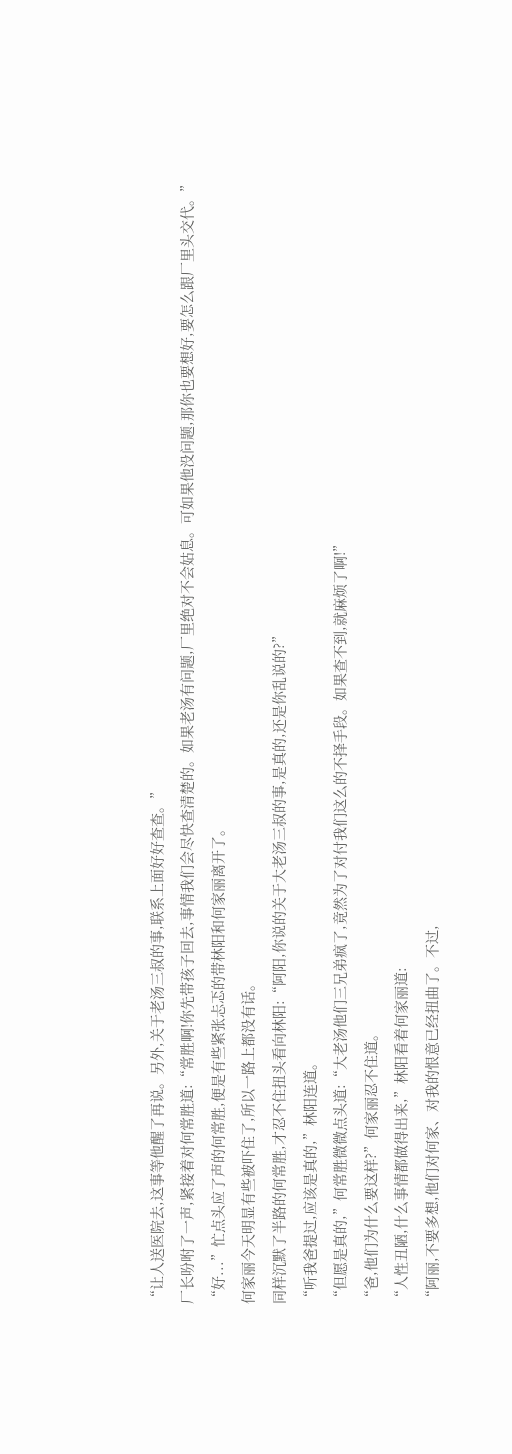“让人送医院去,这事等他醒了再说。另外,关于老汤三叔的事,联系上面好好查查。”
厂长吩咐了一声,紧接着对何常胜道:“常胜啊!你先带孩子回去,事情我们会尽快查清楚的。如果老汤有问题,厂里绝对不会姑息。可如果他没问题,那你也要想好,要怎么跟厂里头交代。”
“好...”忙点头应了声的何常胜,便是有些紧张忐忑的带林阳和何家丽离开了。
何家丽今天明显有些被吓住了,所以一路上都没有话。
同样沉默了半路的何常胜,才忍不住扭头看向林阳:“阿阳,你说的关于大老汤三叔的事,是真的,还是你乱说的?”
“听我爸提过,应该是真的,”林阳连道。
“但愿是真的,”何常胜微微点头道:“大老汤他们三兄弟疯了,竟然为了对付我们这么的不择手段。如果查不到,就麻烦了啊!”
“爸,他们为什么要这样?”何家丽忍不住道。
“人性丑陋,什么事情都做得出来,”林阳看着何家丽道:
“阿丽,不要多想,他们对何家、对我的恨意已经扭曲了。不过,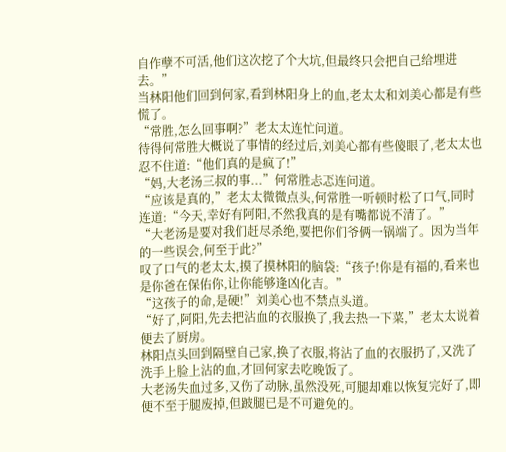自作孽不可活,他们这次挖了个大坑,但最终只会把自己给埋进去。”
当林阳他们回到何家,看到林阳身上的血,老太太和刘美心都是有些慌了。
“常胜,怎么回事啊?”老太太连忙问道。
待得何常胜大概说了事情的经过后,刘美心都有些傻眼了,老太太也忍不住道:“他们真的是疯了!”
“妈,大老汤三叔的事...”何常胜忐忑连问道。
“应该是真的,”老太太微微点头,何常胜一听顿时松了口气,同时连道:“今天,幸好有阿阳,不然我真的是有嘴都说不清了。”
“大老汤是要对我们赶尽杀绝,要把你们爷俩一锅端了。因为当年的一些误会,何至于此?”
叹了口气的老太太,摸了摸林阳的脑袋:“孩子!你是有福的,看来也是你爸在保佑你,让你能够逢凶化吉。”
“这孩子的命,是硬!”刘美心也不禁点头道。
“好了,阿阳,先去把沾血的衣服换了,我去热一下菜,”老太太说着便去了厨房。
林阳点头回到隔壁自己家,换了衣服,将沾了血的衣服扔了,又洗了洗手上脸上沾的血,才回何家去吃晚饭了。
大老汤失血过多,又伤了动脉,虽然没死,可腿却难以恢复完好了,即便不至于腿废掉,但跛腿已是不可避免的。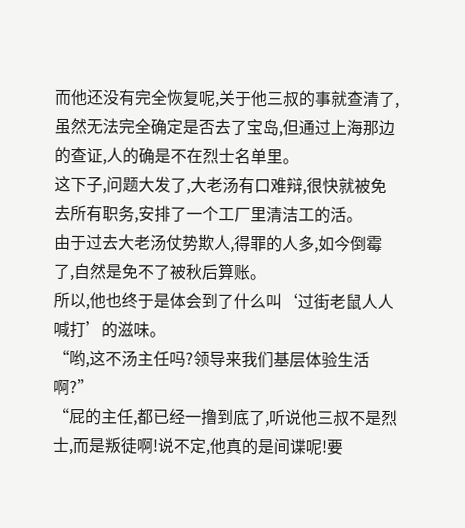而他还没有完全恢复呢,关于他三叔的事就查清了,虽然无法完全确定是否去了宝岛,但通过上海那边的查证,人的确是不在烈士名单里。
这下子,问题大发了,大老汤有口难辩,很快就被免去所有职务,安排了一个工厂里清洁工的活。
由于过去大老汤仗势欺人,得罪的人多,如今倒霉了,自然是免不了被秋后算账。
所以,他也终于是体会到了什么叫‘过街老鼠人人喊打’的滋味。
“哟,这不汤主任吗?领导来我们基层体验生活啊?”
“屁的主任,都已经一撸到底了,听说他三叔不是烈士,而是叛徒啊!说不定,他真的是间谍呢!要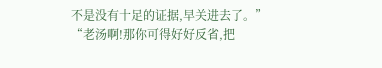不是没有十足的证据,早关进去了。”
“老汤啊!那你可得好好反省,把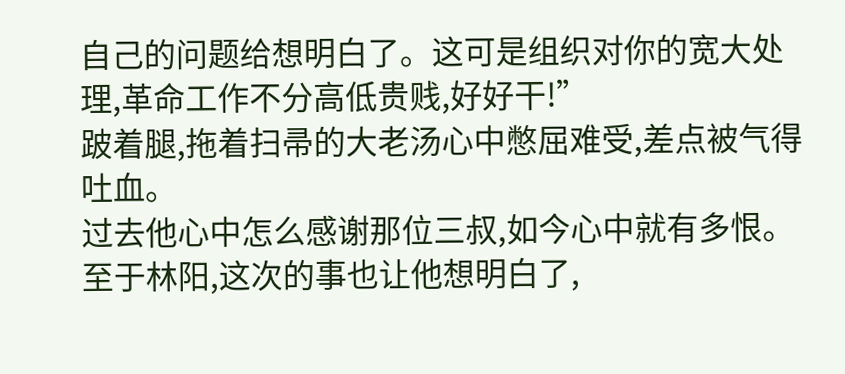自己的问题给想明白了。这可是组织对你的宽大处理,革命工作不分高低贵贱,好好干!”
跛着腿,拖着扫帚的大老汤心中憋屈难受,差点被气得吐血。
过去他心中怎么感谢那位三叔,如今心中就有多恨。
至于林阳,这次的事也让他想明白了,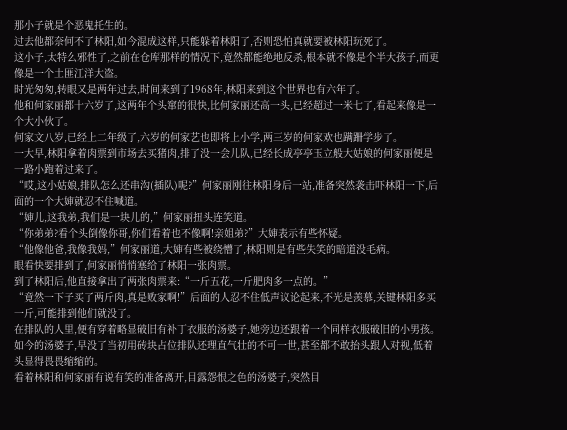那小子就是个恶鬼托生的。
过去他都奈何不了林阳,如今混成这样,只能躲着林阳了,否则恐怕真就要被林阳玩死了。
这小子,太特么邪性了,之前在仓库那样的情况下,竟然都能绝地反杀,根本就不像是个半大孩子,而更像是一个土匪江洋大盗。
时光匆匆,转眼又是两年过去,时间来到了1968年,林阳来到这个世界也有六年了。
他和何家丽都十六岁了,这两年个头窜的很快,比何家丽还高一头,已经超过一米七了,看起来像是一个大小伙了。
何家文八岁,已经上二年级了,六岁的何家艺也即将上小学,两三岁的何家欢也蹒跚学步了。
一大早,林阳拿着肉票到市场去买猪肉,排了没一会儿队,已经长成亭亭玉立般大姑娘的何家丽便是一路小跑着过来了。
“哎,这小姑娘,排队怎么还串沟(插队)呢?”何家丽刚往林阳身后一站,准备突然袭击吓林阳一下,后面的一个大婶就忍不住喊道。
“婶儿,这我弟,我们是一块儿的,”何家丽扭头连笑道。
“你弟弟?看个头倒像你哥,你们看着也不像啊!亲姐弟?”大婶表示有些怀疑。
“他像他爸,我像我妈,”何家丽道,大婶有些被绕懵了,林阳则是有些失笑的暗道没毛病。
眼看快要排到了,何家丽悄悄塞给了林阳一张肉票。
到了林阳后,他直接拿出了两张肉票来:“一斤五花,一斤肥肉多一点的。”
“竟然一下子买了两斤肉,真是败家啊!”后面的人忍不住低声议论起来,不光是羡慕,关键林阳多买一斤,可能排到他们就没了。
在排队的人里,便有穿着略显破旧有补丁衣服的汤婆子,她旁边还跟着一个同样衣服破旧的小男孩。
如今的汤婆子,早没了当初用砖块占位排队还理直气壮的不可一世,甚至都不敢抬头跟人对视,低着头显得畏畏缩缩的。
看着林阳和何家丽有说有笑的准备离开,目露怨恨之色的汤婆子,突然目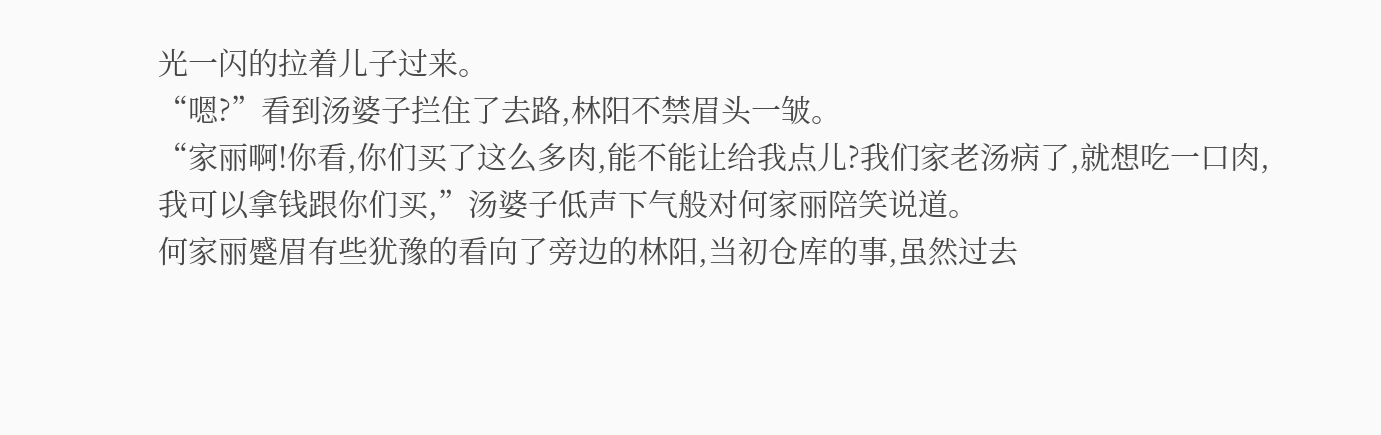光一闪的拉着儿子过来。
“嗯?”看到汤婆子拦住了去路,林阳不禁眉头一皱。
“家丽啊!你看,你们买了这么多肉,能不能让给我点儿?我们家老汤病了,就想吃一口肉,我可以拿钱跟你们买,”汤婆子低声下气般对何家丽陪笑说道。
何家丽蹙眉有些犹豫的看向了旁边的林阳,当初仓库的事,虽然过去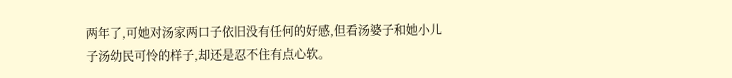两年了,可她对汤家两口子依旧没有任何的好感,但看汤婆子和她小儿子汤幼民可怜的样子,却还是忍不住有点心软。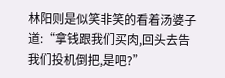林阳则是似笑非笑的看着汤婆子道:“拿钱跟我们买肉,回头去告我们投机倒把,是吧?”